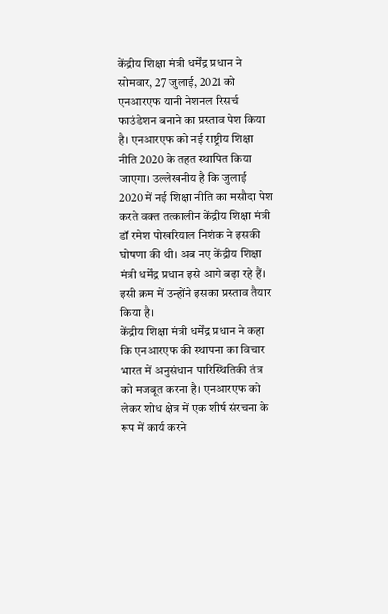केंद्रीय शिक्षा मंत्री धर्मेंद्र प्रधान ने सोमवार, 27 जुलाई, 2021 को एनआरएफ यानी नेशनल रिसर्च फाउंडेशन बनाने का प्रस्ताव पेश किया है। एनआरएफ को नई राष्ट्रीय शिक्षा नीति 2020 के तहत स्थापित किया जाएगा। उल्लेखनीय है कि जुलाई 2020 में नई शिक्षा नीति का मसौदा पेश करते वक्त तत्कालीन केंद्रीय शिक्षा मंत्री डॉ रमेश पोखरियाल निशंक ने इसकी घोषणा की थी। अब नए केंद्रीय शिक्षा मंत्री धर्मेंद्र प्रधान इसे आगे बढ़ा रहे हैं। इसी क्रम में उन्होंने इसका प्रस्ताव तैयार किया है।
केंद्रीय शिक्षा मंत्री धर्मेंद्र प्रधान ने कहा कि एनआरएफ की स्थापना का विचार भारत में अनुसंधान पारिस्थितिकी तंत्र को मजबूत करना है। एनआरएफ को लेकर शोध क्षेत्र में एक शीर्ष संरचना के रूप में कार्य करने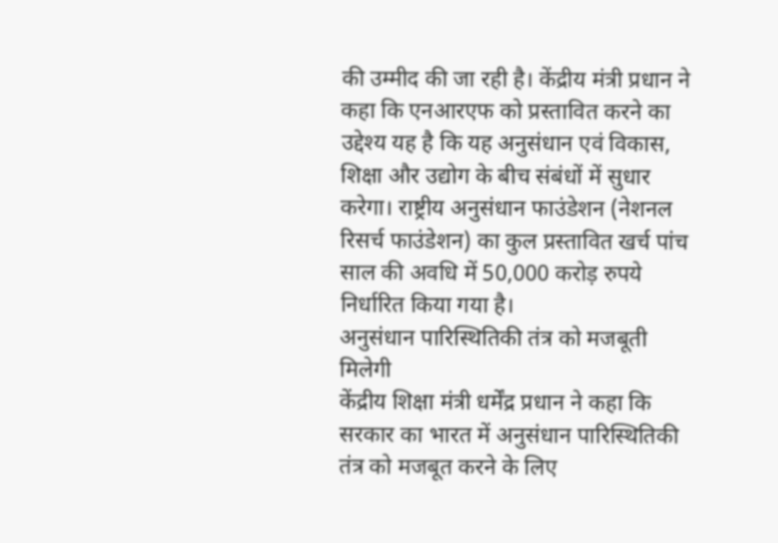की उम्मीद की जा रही है। केंद्रीय मंत्री प्रधान ने कहा कि एनआरएफ को प्रस्तावित करने का उद्देश्य यह है कि यह अनुसंधान एवं विकास, शिक्षा और उद्योग के बीच संबंधों में सुधार करेगा। राष्ट्रीय अनुसंधान फाउंडेशन (नेशनल रिसर्च फाउंडेशन) का कुल प्रस्तावित खर्च पांच साल की अवधि में 50,000 करोड़ रुपये निर्धारित किया गया है।
अनुसंधान पारिस्थितिकी तंत्र को मजबूती मिलेगी
केंद्रीय शिक्षा मंत्री धर्मेंद्र प्रधान ने कहा कि सरकार का भारत में अनुसंधान पारिस्थितिकी तंत्र को मजबूत करने के लिए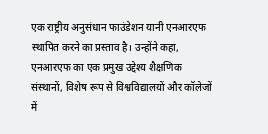एक राष्ट्रीय अनुसंधान फाउंडेशन यानी एनआरएफ स्थापित करने का प्रस्ताव है। उन्होंने कहा, एनआरएफ का एक प्रमुख उद्देश्य शैक्षणिक संस्थानों, विशेष रूप से विश्वविद्यालयों और कॉलेजों में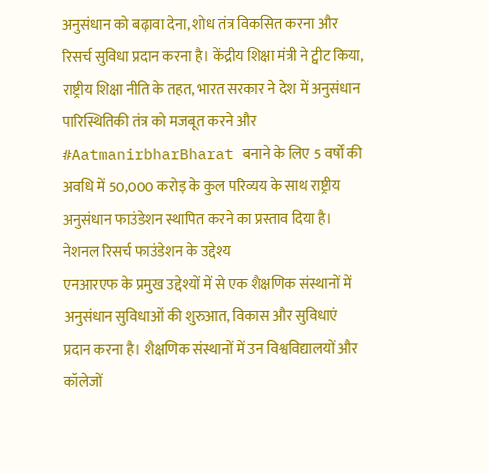अनुसंधान को बढ़ावा देना, शोध तंत्र विकसित करना और रिसर्च सुविधा प्रदान करना है। केंद्रीय शिक्षा मंत्री ने ट्वीट किया, राष्ट्रीय शिक्षा नीति के तहत, भारत सरकार ने देश में अनुसंधान पारिस्थितिकी तंत्र को मजबूत करने और #AatmanirbharBharat बनाने के लिए 5 वर्षों की अवधि में 50,000 करोड़ के कुल परिव्यय के साथ राष्ट्रीय अनुसंधान फाउंडेशन स्थापित करने का प्रस्ताव दिया है।
नेशनल रिसर्च फाउंडेशन के उद्देश्य
एनआरएफ के प्रमुख उद्देश्यों में से एक शैक्षणिक संस्थानों में अनुसंधान सुविधाओं की शुरुआत, विकास और सुविधाएं प्रदान करना है। शैक्षणिक संस्थानों में उन विश्वविद्यालयों और कॉलेजों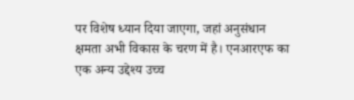पर विशेष ध्यान दिया जाएगा, जहां अनुसंधान क्षमता अभी विकास के चरण में है। एनआरएफ का एक अन्य उद्देश्य उच्च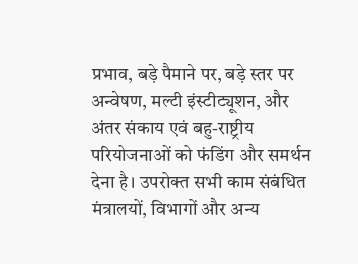प्रभाव, बड़े पैमाने पर, बड़े स्तर पर अन्वेषण, मल्टी इंस्टीट्यूशन, और अंतर संकाय एवं बहु-राष्ट्रीय परियोजनाओं को फंडिंग और समर्थन देना है। उपरोक्त सभी काम संबंधित मंत्रालयों, विभागों और अन्य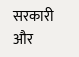सरकारी और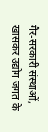गैर-सरकारी संस्थाओं, खासकर उद्योग जगत के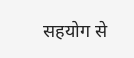सहयोग से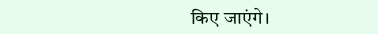किए जाएंगे।